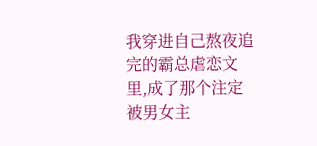我穿进自己熬夜追完的霸总虐恋文里,成了那个注定被男女主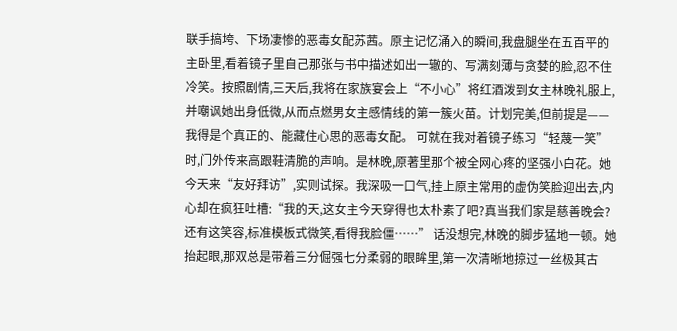联手搞垮、下场凄惨的恶毒女配苏茜。原主记忆涌入的瞬间,我盘腿坐在五百平的主卧里,看着镜子里自己那张与书中描述如出一辙的、写满刻薄与贪婪的脸,忍不住冷笑。按照剧情,三天后,我将在家族宴会上“不小心”将红酒泼到女主林晚礼服上,并嘲讽她出身低微,从而点燃男女主感情线的第一簇火苗。计划完美,但前提是——我得是个真正的、能藏住心思的恶毒女配。 可就在我对着镜子练习“轻蔑一笑”时,门外传来高跟鞋清脆的声响。是林晚,原著里那个被全网心疼的坚强小白花。她今天来“友好拜访”,实则试探。我深吸一口气,挂上原主常用的虚伪笑脸迎出去,内心却在疯狂吐槽:“我的天,这女主今天穿得也太朴素了吧?真当我们家是慈善晚会?还有这笑容,标准模板式微笑,看得我脸僵……” 话没想完,林晚的脚步猛地一顿。她抬起眼,那双总是带着三分倔强七分柔弱的眼眸里,第一次清晰地掠过一丝极其古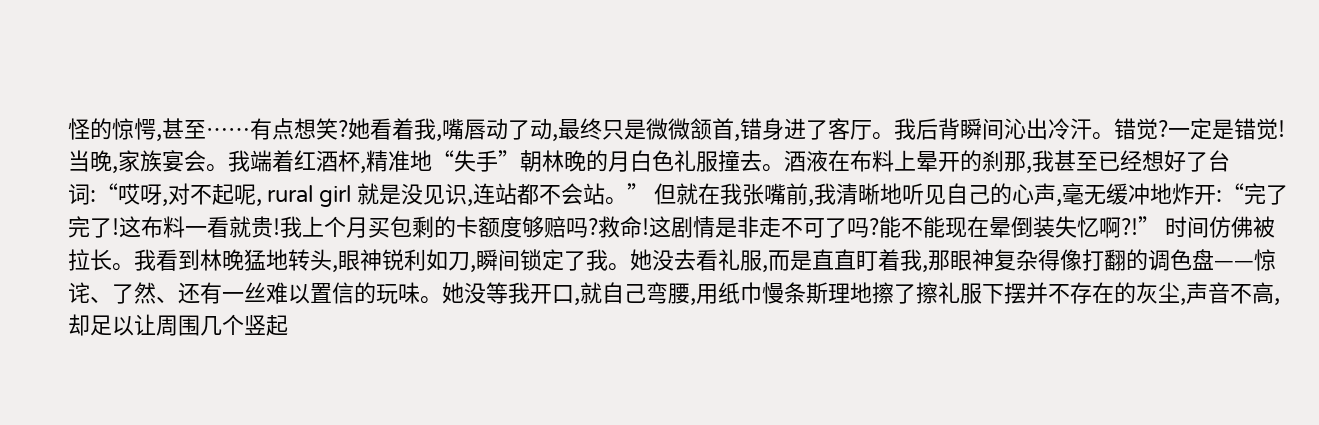怪的惊愕,甚至……有点想笑?她看着我,嘴唇动了动,最终只是微微颔首,错身进了客厅。我后背瞬间沁出冷汗。错觉?一定是错觉! 当晚,家族宴会。我端着红酒杯,精准地“失手”朝林晚的月白色礼服撞去。酒液在布料上晕开的刹那,我甚至已经想好了台词:“哎呀,对不起呢, rural girl 就是没见识,连站都不会站。” 但就在我张嘴前,我清晰地听见自己的心声,毫无缓冲地炸开:“完了完了!这布料一看就贵!我上个月买包剩的卡额度够赔吗?救命!这剧情是非走不可了吗?能不能现在晕倒装失忆啊?!” 时间仿佛被拉长。我看到林晚猛地转头,眼神锐利如刀,瞬间锁定了我。她没去看礼服,而是直直盯着我,那眼神复杂得像打翻的调色盘——惊诧、了然、还有一丝难以置信的玩味。她没等我开口,就自己弯腰,用纸巾慢条斯理地擦了擦礼服下摆并不存在的灰尘,声音不高,却足以让周围几个竖起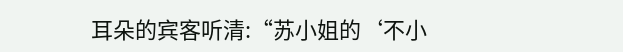耳朵的宾客听清:“苏小姐的‘不小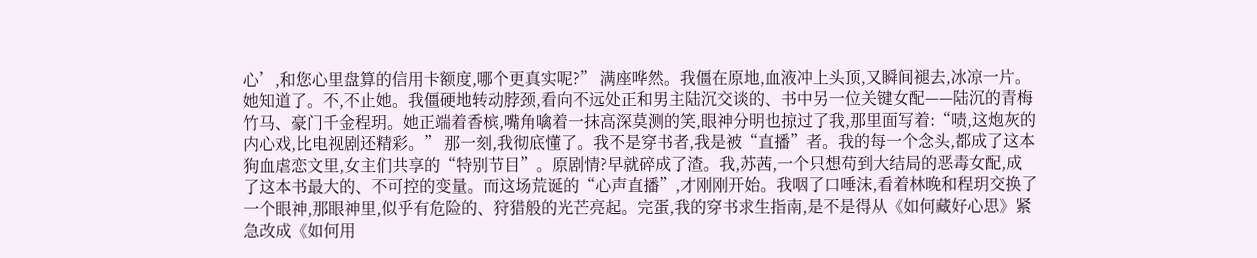心’,和您心里盘算的信用卡额度,哪个更真实呢?” 满座哗然。我僵在原地,血液冲上头顶,又瞬间褪去,冰凉一片。她知道了。不,不止她。我僵硬地转动脖颈,看向不远处正和男主陆沉交谈的、书中另一位关键女配——陆沉的青梅竹马、豪门千金程玥。她正端着香槟,嘴角噙着一抹高深莫测的笑,眼神分明也掠过了我,那里面写着:“啧,这炮灰的内心戏,比电视剧还精彩。” 那一刻,我彻底懂了。我不是穿书者,我是被“直播”者。我的每一个念头,都成了这本狗血虐恋文里,女主们共享的“特别节目”。原剧情?早就碎成了渣。我,苏茜,一个只想苟到大结局的恶毒女配,成了这本书最大的、不可控的变量。而这场荒诞的“心声直播”,才刚刚开始。我咽了口唾沫,看着林晚和程玥交换了一个眼神,那眼神里,似乎有危险的、狩猎般的光芒亮起。完蛋,我的穿书求生指南,是不是得从《如何藏好心思》紧急改成《如何用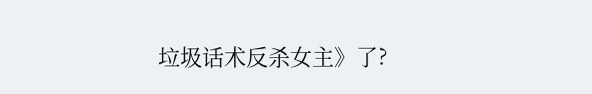垃圾话术反杀女主》了?